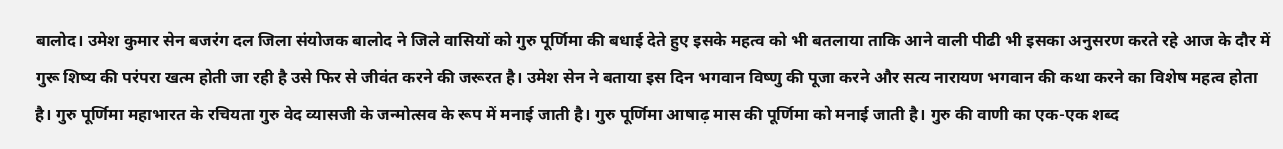बालोद। उमेश कुमार सेन बजरंग दल जिला संयोजक बालोद ने जिले वासियों को गुरु पूर्णिमा की बधाई देते हुए इसके महत्व को भी बतलाया ताकि आने वाली पीढी भी इसका अनुसरण करते रहे आज के दौर में गुरू शिष्य की परंपरा खत्म होती जा रही है उसे फिर से जीवंत करने की जरूरत है। उमेश सेन ने बताया इस दिन भगवान विष्णु की पूजा करने और सत्य नारायण भगवान की कथा करने का विशेष महत्व होता है। गुरु पूर्णिमा महाभारत के रचियता गुरु वेद व्यासजी के जन्मोत्सव के रूप में मनाई जाती है। गुरु पूर्णिमा आषाढ़ मास की पूर्णिमा को मनाई जाती है। गुरु की वाणी का एक-एक शब्द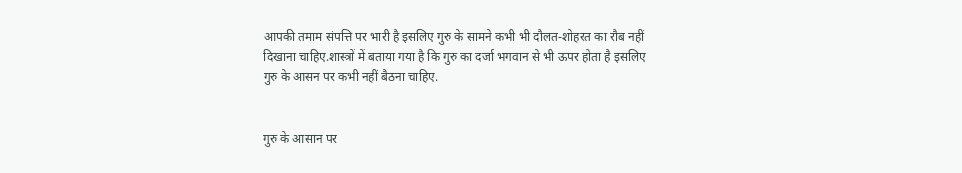आपकी तमाम संपत्ति पर भारी है इसलिए गुरु के सामने कभी भी दौलत-शोहरत का रौब नहीं दिखाना चाहिए.शास्त्रों में बताया गया है कि गुरु का दर्जा भगवान से भी ऊपर होता है इसलिए गुरु के आसन पर कभी नहीं बैठना चाहिए.


गुरु के आसान पर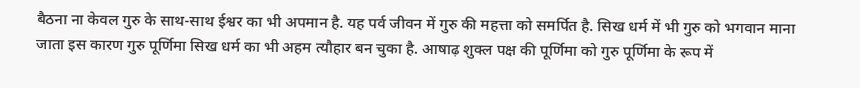बैठना ना केवल गुरु के साथ-साथ ईश्वर का भी अपमान है. यह पर्व जीवन में गुरु की महत्ता को समर्पित है. सिख धर्म में भी गुरु को भगवान माना जाता इस कारण गुरु पूर्णिमा सिख धर्म का भी अहम त्यौहार बन चुका है. आषाढ़ शुक्ल पक्ष की पूर्णिमा को गुरु पूर्णिमा के रूप में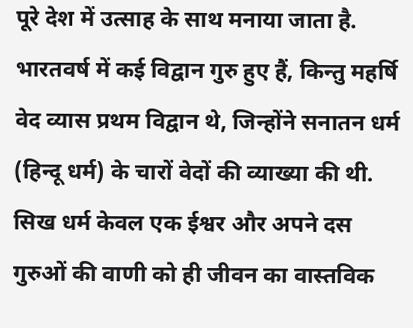पूरे देश में उत्साह के साथ मनाया जाता है. भारतवर्ष में कई विद्वान गुरु हुए हैं, किन्तु महर्षि वेद व्यास प्रथम विद्वान थे, जिन्होंने सनातन धर्म (हिन्दू धर्म) के चारों वेदों की व्याख्या की थी. सिख धर्म केवल एक ईश्वर और अपने दस गुरुओं की वाणी को ही जीवन का वास्तविक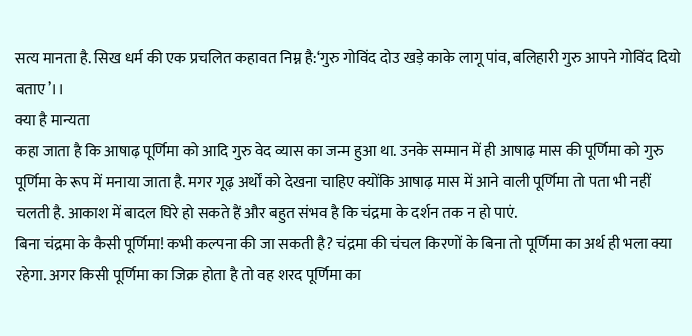सत्य मानता है. सिख धर्म की एक प्रचलित कहावत निम्न है:‘गुरु गोविंद दोउ खड़े काके लागू पांव, बलिहारी गुरु आपने गोविंद दियो बताए’।।
क्या है मान्यता
कहा जाता है कि आषाढ़ पूर्णिमा को आदि गुरु वेद व्यास का जन्म हुआ था. उनके सम्मान में ही आषाढ़ मास की पूर्णिमा को गुरु पूर्णिमा के रूप में मनाया जाता है. मगर गूढ़ अर्थों को देखना चाहिए क्योंकि आषाढ़ मास में आने वाली पूर्णिमा तो पता भी नहीं चलती है. आकाश में बादल घिरे हो सकते हैं और बहुत संभव है कि चंद्रमा के दर्शन तक न हो पाएं.
बिना चंद्रमा के कैसी पूर्णिमा! कभी कल्पना की जा सकती है? चंद्रमा की चंचल किरणों के बिना तो पूर्णिमा का अर्थ ही भला क्या रहेगा. अगर किसी पूर्णिमा का जिक्र होता है तो वह शरद पूर्णिमा का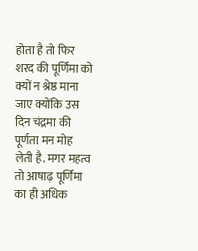होता है तो फिर शरद की पूर्णिमा को क्यों न श्रेष्ठ माना जाए क्योंकि उस दिन चंद्रमा की पूर्णता मन मोह लेती है. मगर महत्व तो आषाढ़ पूर्णिमा का ही अधिक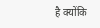है क्योंकि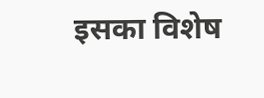इसका विशेष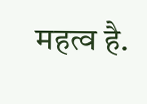महत्व है.